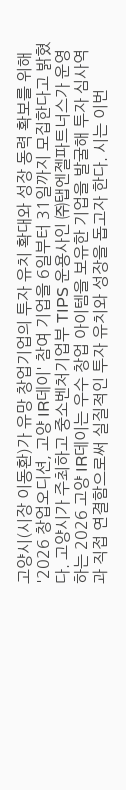고양시(시장 이동환)가 유망 창업기업의 투자 유치 확대와 성장 동력 확보를 위해 '2026 창업오디션, 고양 IR데이' 참여 기업을 6일부터 31일까지 모집한다고 밝혔다. 고양시가 주최하고 중소벤처기업부 TIPS 운용사인 ㈜탭엔젤파트너스가 운영하는 2026 고양 IR데이는 우수 창업 아이템을 보유한 기업을 발굴해 투자 심사역과 직접 연결함으로써 실질적인 투자 유치와 성장을 돕고자 한다. 시는 이번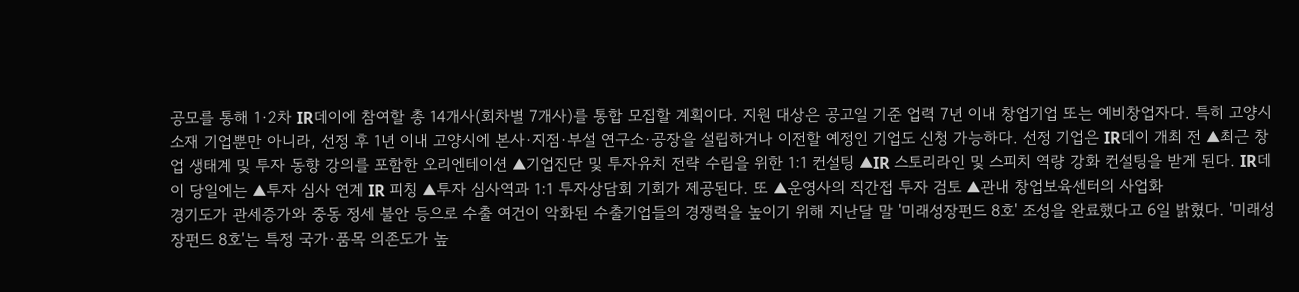공모를 통해 1·2차 IR데이에 참여할 총 14개사(회차별 7개사)를 통합 모집할 계획이다. 지원 대상은 공고일 기준 업력 7년 이내 창업기업 또는 예비창업자다. 특히 고양시 소재 기업뿐만 아니라, 선정 후 1년 이내 고양시에 본사·지점·부설 연구소·공장을 설립하거나 이전할 예정인 기업도 신청 가능하다. 선정 기업은 IR데이 개최 전 ▲최근 창업 생태계 및 투자 동향 강의를 포함한 오리엔테이션 ▲기업진단 및 투자유치 전략 수립을 위한 1:1 컨설팅 ▲IR 스토리라인 및 스피치 역량 강화 컨설팅을 받게 된다. IR데이 당일에는 ▲투자 심사 연계 IR 피칭 ▲투자 심사역과 1:1 투자상담회 기회가 제공된다. 또 ▲운영사의 직간접 투자 검토 ▲관내 창업보육센터의 사업화
경기도가 관세증가와 중동 정세 불안 등으로 수출 여건이 악화된 수출기업들의 경쟁력을 높이기 위해 지난달 말 '미래성장펀드 8호' 조성을 완료했다고 6일 밝혔다. '미래성장펀드 8호'는 특정 국가·품목 의존도가 높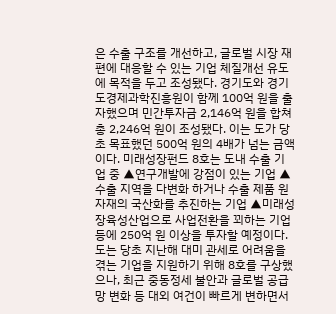은 수출 구조를 개선하고, 글로벌 시장 재편에 대응할 수 있는 기업 체질개선 유도에 목적을 두고 조성됐다. 경기도와 경기도경제과학진흥원이 함께 100억 원을 출자했으며 민간투자금 2,146억 원을 합쳐 총 2,246억 원이 조성됐다. 이는 도가 당초 목표했던 500억 원의 4배가 넘는 금액이다. 미래성장펀드 8호는 도내 수출 기업 중 ▲연구개발에 강점이 있는 기업 ▲수출 지역을 다변화 하거나 수출 제품 원자재의 국산화를 추진하는 기업 ▲미래성장육성산업으로 사업전환을 꾀하는 기업 등에 250억 원 이상을 투자할 예정이다. 도는 당초 지난해 대미 관세로 어려움을 겪는 기업을 지원하기 위해 8호를 구상했으나, 최근 중동정세 불안과 글로벌 공급망 변화 등 대외 여건이 빠르게 변하면서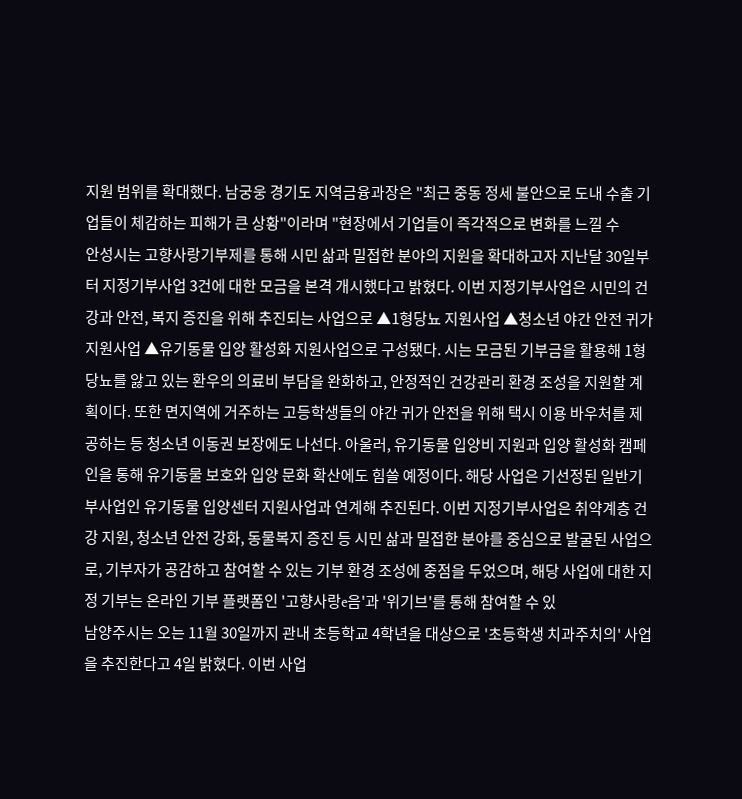지원 범위를 확대했다. 남궁웅 경기도 지역금융과장은 "최근 중동 정세 불안으로 도내 수출 기업들이 체감하는 피해가 큰 상황"이라며 "현장에서 기업들이 즉각적으로 변화를 느낄 수
안성시는 고향사랑기부제를 통해 시민 삶과 밀접한 분야의 지원을 확대하고자 지난달 30일부터 지정기부사업 3건에 대한 모금을 본격 개시했다고 밝혔다. 이번 지정기부사업은 시민의 건강과 안전, 복지 증진을 위해 추진되는 사업으로 ▲1형당뇨 지원사업 ▲청소년 야간 안전 귀가 지원사업 ▲유기동물 입양 활성화 지원사업으로 구성됐다. 시는 모금된 기부금을 활용해 1형당뇨를 앓고 있는 환우의 의료비 부담을 완화하고, 안정적인 건강관리 환경 조성을 지원할 계획이다. 또한 면지역에 거주하는 고등학생들의 야간 귀가 안전을 위해 택시 이용 바우처를 제공하는 등 청소년 이동권 보장에도 나선다. 아울러, 유기동물 입양비 지원과 입양 활성화 캠페인을 통해 유기동물 보호와 입양 문화 확산에도 힘쓸 예정이다. 해당 사업은 기선정된 일반기부사업인 유기동물 입양센터 지원사업과 연계해 추진된다. 이번 지정기부사업은 취약계층 건강 지원, 청소년 안전 강화, 동물복지 증진 등 시민 삶과 밀접한 분야를 중심으로 발굴된 사업으로, 기부자가 공감하고 참여할 수 있는 기부 환경 조성에 중점을 두었으며, 해당 사업에 대한 지정 기부는 온라인 기부 플랫폼인 '고향사랑e음'과 '위기브'를 통해 참여할 수 있
남양주시는 오는 11월 30일까지 관내 초등학교 4학년을 대상으로 '초등학생 치과주치의' 사업을 추진한다고 4일 밝혔다. 이번 사업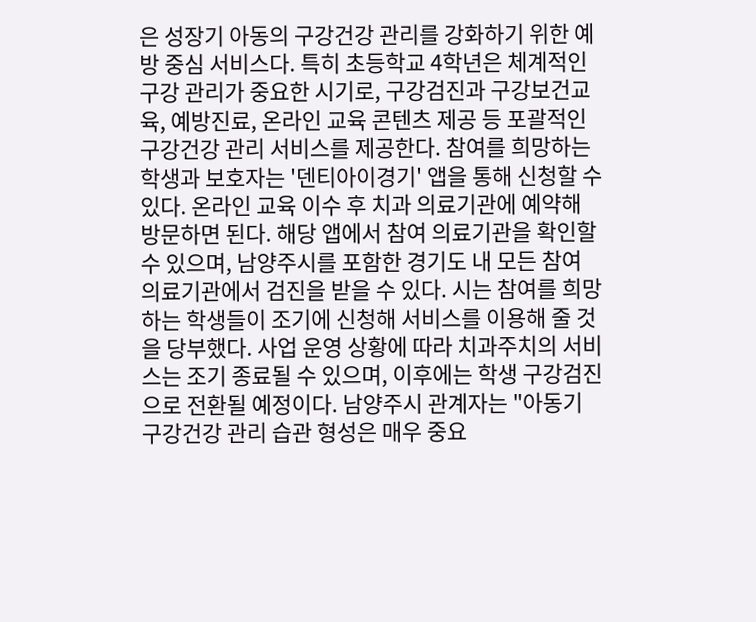은 성장기 아동의 구강건강 관리를 강화하기 위한 예방 중심 서비스다. 특히 초등학교 4학년은 체계적인 구강 관리가 중요한 시기로, 구강검진과 구강보건교육, 예방진료, 온라인 교육 콘텐츠 제공 등 포괄적인 구강건강 관리 서비스를 제공한다. 참여를 희망하는 학생과 보호자는 '덴티아이경기' 앱을 통해 신청할 수 있다. 온라인 교육 이수 후 치과 의료기관에 예약해 방문하면 된다. 해당 앱에서 참여 의료기관을 확인할 수 있으며, 남양주시를 포함한 경기도 내 모든 참여 의료기관에서 검진을 받을 수 있다. 시는 참여를 희망하는 학생들이 조기에 신청해 서비스를 이용해 줄 것을 당부했다. 사업 운영 상황에 따라 치과주치의 서비스는 조기 종료될 수 있으며, 이후에는 학생 구강검진으로 전환될 예정이다. 남양주시 관계자는 "아동기 구강건강 관리 습관 형성은 매우 중요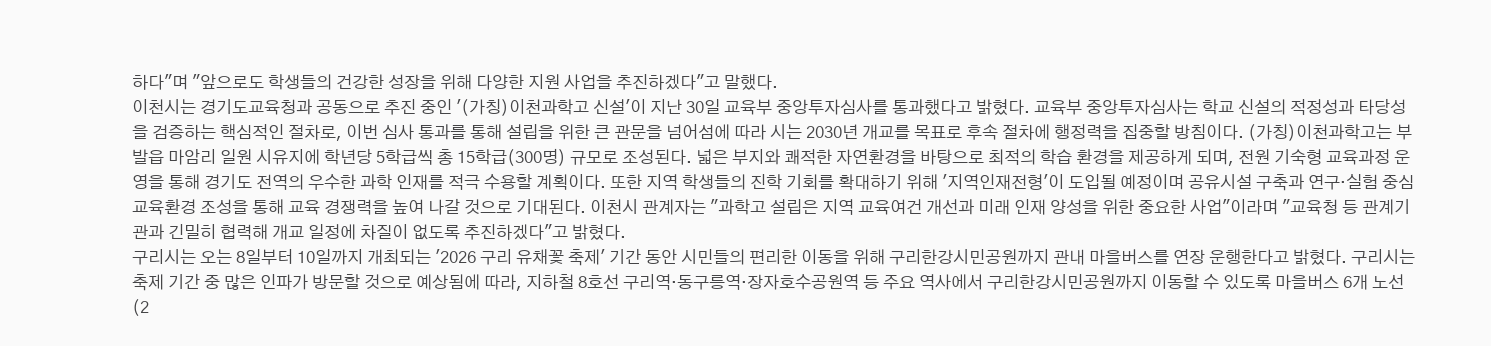하다"며 "앞으로도 학생들의 건강한 성장을 위해 다양한 지원 사업을 추진하겠다"고 말했다.
이천시는 경기도교육청과 공동으로 추진 중인 '(가칭)이천과학고 신설'이 지난 30일 교육부 중앙투자심사를 통과했다고 밝혔다. 교육부 중앙투자심사는 학교 신설의 적정성과 타당성을 검증하는 핵심적인 절차로, 이번 심사 통과를 통해 설립을 위한 큰 관문을 넘어섬에 따라 시는 2030년 개교를 목표로 후속 절차에 행정력을 집중할 방침이다. (가칭)이천과학고는 부발읍 마암리 일원 시유지에 학년당 5학급씩 총 15학급(300명) 규모로 조성된다. 넓은 부지와 쾌적한 자연환경을 바탕으로 최적의 학습 환경을 제공하게 되며, 전원 기숙형 교육과정 운영을 통해 경기도 전역의 우수한 과학 인재를 적극 수용할 계획이다. 또한 지역 학생들의 진학 기회를 확대하기 위해 '지역인재전형'이 도입될 예정이며 공유시설 구축과 연구·실험 중심 교육환경 조성을 통해 교육 경쟁력을 높여 나갈 것으로 기대된다. 이천시 관계자는 "과학고 설립은 지역 교육여건 개선과 미래 인재 양성을 위한 중요한 사업"이라며 "교육청 등 관계기관과 긴밀히 협력해 개교 일정에 차질이 없도록 추진하겠다"고 밝혔다.
구리시는 오는 8일부터 10일까지 개최되는 '2026 구리 유채꽃 축제' 기간 동안 시민들의 편리한 이동을 위해 구리한강시민공원까지 관내 마을버스를 연장 운행한다고 밝혔다. 구리시는 축제 기간 중 많은 인파가 방문할 것으로 예상됨에 따라, 지하철 8호선 구리역·동구릉역·장자호수공원역 등 주요 역사에서 구리한강시민공원까지 이동할 수 있도록 마을버스 6개 노선(2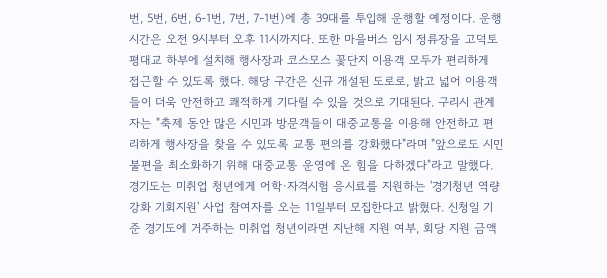번, 5번, 6번, 6-1번, 7번, 7-1번)에 총 39대를 투입해 운행할 예정이다. 운행 시간은 오전 9시부터 오후 11시까지다. 또한 마을버스 임시 정류장을 고덕토평대교 하부에 설치해 행사장과 코스모스 꽃단지 이용객 모두가 편리하게 접근할 수 있도록 했다. 해당 구간은 신규 개설된 도로로, 밝고 넓어 이용객들이 더욱 안전하고 쾌적하게 기다릴 수 있을 것으로 기대된다. 구리시 관계자는 "축제 동안 많은 시민과 방문객들이 대중교통을 이용해 안전하고 편리하게 행사장을 찾을 수 있도록 교통 편의를 강화했다"라며 "앞으로도 시민 불편을 최소화하기 위해 대중교통 운영에 온 힘을 다하겠다"라고 말했다.
경기도는 미취업 청년에게 어학·자격시험 응시료를 지원하는 '경기청년 역량강화 기회지원' 사업 참여자를 오는 11일부터 모집한다고 밝혔다. 신청일 기준 경기도에 거주하는 미취업 청년이라면 지난해 지원 여부, 회당 지원 금액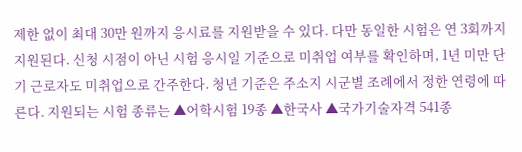제한 없이 최대 30만 원까지 응시료를 지원받을 수 있다. 다만 동일한 시험은 연 3회까지 지원된다. 신청 시점이 아닌 시험 응시일 기준으로 미취업 여부를 확인하며, 1년 미만 단기 근로자도 미취업으로 간주한다. 청년 기준은 주소지 시군별 조례에서 정한 연령에 따른다. 지원되는 시험 종류는 ▲어학시험 19종 ▲한국사 ▲국가기술자격 541종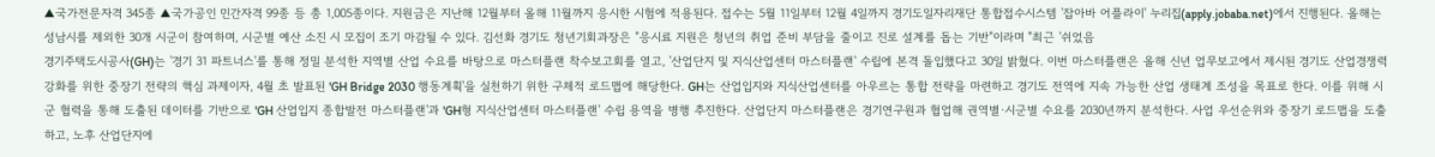▲국가전문자격 345종 ▲국가공인 민간자격 99종 등 총 1,005종이다. 지원금은 지난해 12월부터 올해 11월까지 응시한 시험에 적용된다. 접수는 5월 11일부터 12월 4일까지 경기도일자리재단 통합접수시스템 '잡아바 어플라이' 누리집(apply.jobaba.net)에서 진행된다. 올해는 성남시를 제외한 30개 시군이 참여하며, 시군별 예산 소진 시 모집이 조기 마감될 수 있다. 김선화 경기도 청년기회과장은 "응시료 지원은 청년의 취업 준비 부담을 줄이고 진로 설계를 돕는 기반"이라며 "최근 '쉬었음
경기주택도시공사(GH)는 '경기 31 파트너스'를 통해 정밀 분석한 지역별 산업 수요를 바탕으로 마스터플랜 착수보고회를 열고, '산업단지 및 지식산업센터 마스터플랜' 수립에 본격 돌입했다고 30일 밝혔다. 이번 마스터플랜은 올해 신년 업무보고에서 제시된 경기도 산업경쟁력 강화를 위한 중장기 전략의 핵심 과제이자, 4월 초 발표된 'GH Bridge 2030 행동계획'을 실천하기 위한 구체적 로드맵에 해당한다. GH는 산업입지와 지식산업센터를 아우르는 통합 전략을 마련하고 경기도 전역에 지속 가능한 산업 생태계 조성을 목표로 한다. 이를 위해 시군 협력을 통해 도출된 데이터를 기반으로 'GH 산업입지 종합발전 마스터플랜'과 'GH형 지식산업센터 마스터플랜' 수립 용역을 병행 추진한다. 산업단지 마스터플랜은 경기연구원과 협업해 권역별·시군별 수요를 2030년까지 분석한다. 사업 우선순위와 중장기 로드맵을 도출하고, 노후 산업단지에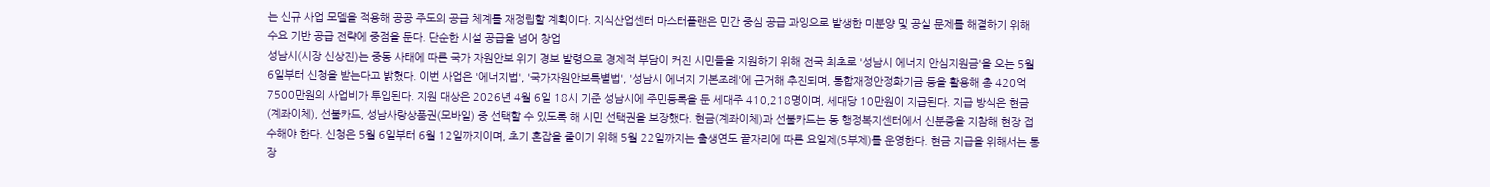는 신규 사업 모델을 적용해 공공 주도의 공급 체계를 재정립할 계획이다. 지식산업센터 마스터플랜은 민간 중심 공급 과잉으로 발생한 미분양 및 공실 문제를 해결하기 위해 수요 기반 공급 전략에 중점을 둔다. 단순한 시설 공급을 넘어 창업
성남시(시장 신상진)는 중동 사태에 따른 국가 자원안보 위기 경보 발령으로 경제적 부담이 커진 시민들을 지원하기 위해 전국 최초로 '성남시 에너지 안심지원금'을 오는 5월 6일부터 신청을 받는다고 밝혔다. 이번 사업은 '에너지법', '국가자원안보특별법', '성남시 에너지 기본조례'에 근거해 추진되며, 통합재정안정화기금 등을 활용해 총 420억7500만원의 사업비가 투입된다. 지원 대상은 2026년 4월 6일 18시 기준 성남시에 주민등록을 둔 세대주 410,218명이며, 세대당 10만원이 지급된다. 지급 방식은 현금(계좌이체), 선불카드, 성남사랑상품권(모바일) 중 선택할 수 있도록 해 시민 선택권을 보장했다. 현금(계좌이체)과 선불카드는 동 행정복지센터에서 신분증을 지참해 현장 접수해야 한다. 신청은 5월 6일부터 6월 12일까지이며, 초기 혼잡을 줄이기 위해 5월 22일까지는 출생연도 끝자리에 따른 요일제(5부제)를 운영한다. 현금 지급을 위해서는 통장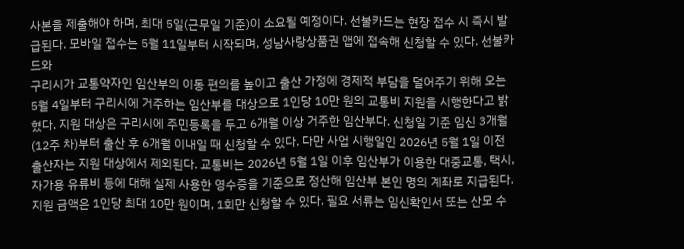사본을 제출해야 하며, 최대 5일(근무일 기준)이 소요될 예정이다. 선불카드는 현장 접수 시 즉시 발급된다. 모바일 접수는 5월 11일부터 시작되며, 성남사랑상품권 앱에 접속해 신청할 수 있다. 선불카드와
구리시가 교통약자인 임산부의 이동 편의를 높이고 출산 가정에 경제적 부담을 덜어주기 위해 오는 5월 4일부터 구리시에 거주하는 임산부를 대상으로 1인당 10만 원의 교통비 지원을 시행한다고 밝혔다. 지원 대상은 구리시에 주민등록을 두고 6개월 이상 거주한 임산부다. 신청일 기준 임신 3개월(12주 차)부터 출산 후 6개월 이내일 때 신청할 수 있다. 다만 사업 시행일인 2026년 5월 1일 이전 출산자는 지원 대상에서 제외된다. 교통비는 2026년 5월 1일 이후 임산부가 이용한 대중교통, 택시, 자가용 유류비 등에 대해 실제 사용한 영수증을 기준으로 정산해 임산부 본인 명의 계좌로 지급된다. 지원 금액은 1인당 최대 10만 원이며, 1회만 신청할 수 있다. 필요 서류는 임신확인서 또는 산모 수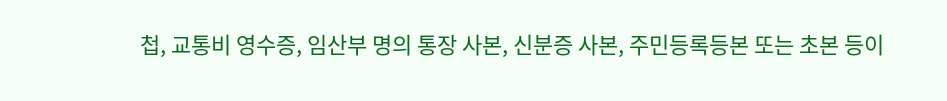첩, 교통비 영수증, 임산부 명의 통장 사본, 신분증 사본, 주민등록등본 또는 초본 등이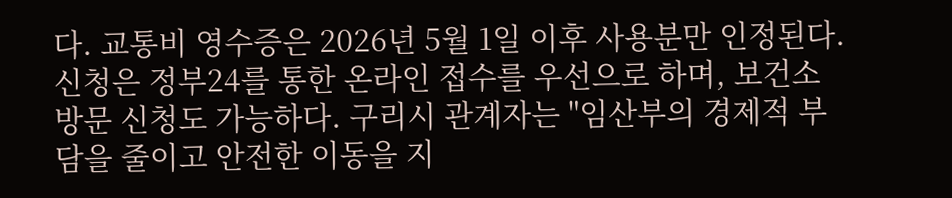다. 교통비 영수증은 2026년 5월 1일 이후 사용분만 인정된다. 신청은 정부24를 통한 온라인 접수를 우선으로 하며, 보건소 방문 신청도 가능하다. 구리시 관계자는 "임산부의 경제적 부담을 줄이고 안전한 이동을 지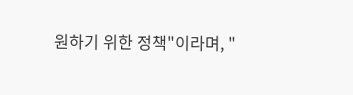원하기 위한 정책"이라며, "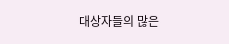대상자들의 많은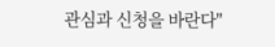관심과 신청을 바란다"